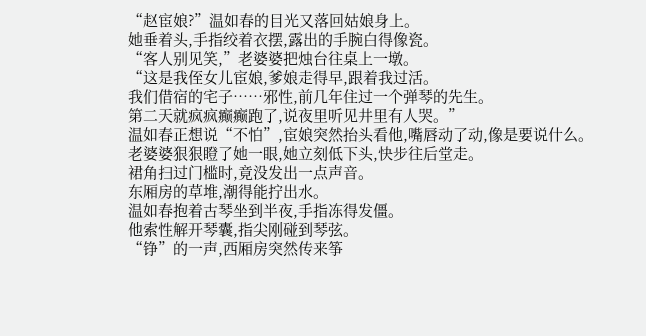“赵宦娘?”温如春的目光又落回姑娘身上。
她垂着头,手指绞着衣摆,露出的手腕白得像瓷。
“客人别见笑,”老婆婆把烛台往桌上一墩。
“这是我侄女儿宦娘,爹娘走得早,跟着我过活。
我们借宿的宅子……邪性,前几年住过一个弹琴的先生。
第二天就疯疯癫癫跑了,说夜里听见井里有人哭。”
温如春正想说“不怕”,宦娘突然抬头看他,嘴唇动了动,像是要说什么。
老婆婆狠狠瞪了她一眼,她立刻低下头,快步往后堂走。
裙角扫过门槛时,竟没发出一点声音。
东厢房的草堆,潮得能拧出水。
温如春抱着古琴坐到半夜,手指冻得发僵。
他索性解开琴囊,指尖刚碰到琴弦。
“铮”的一声,西厢房突然传来筝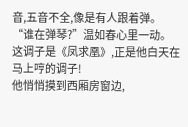音,五音不全,像是有人跟着弹。
“谁在弹琴?”温如春心里一动。
这调子是《凤求凰》,正是他白天在马上哼的调子!
他悄悄摸到西厢房窗边,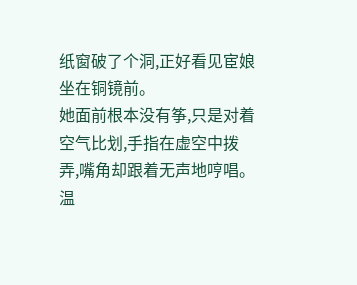纸窗破了个洞,正好看见宦娘坐在铜镜前。
她面前根本没有筝,只是对着空气比划,手指在虚空中拨弄,嘴角却跟着无声地哼唱。
温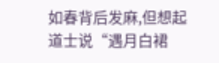如春背后发麻,但想起道士说“遇月白裙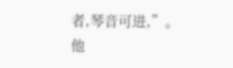者,琴音可进,”。
他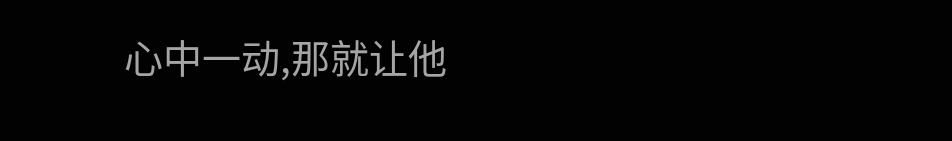心中一动,那就让他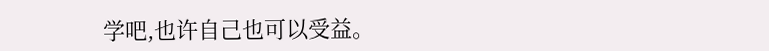学吧,也许自己也可以受益。